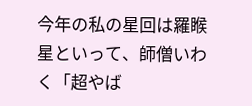今年の私の星回は羅睺星といって、師僧いわく「超やば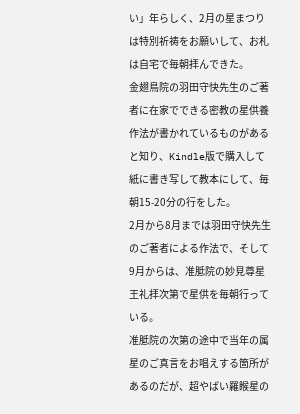い」年らしく、2月の星まつりは特別祈祷をお願いして、お札は自宅で毎朝拝んできた。
金翅鳥院の羽田守快先生のご著者に在家でできる密教の星供養作法が書かれているものがあると知り、Kindle版で購入して紙に書き写して教本にして、毎朝15-20分の行をした。
2月から8月までは羽田守快先生のご著者による作法で、そして9月からは、准胝院の妙見尊星王礼拝次第で星供を毎朝行っている。
准胝院の次第の途中で当年の属星のご真言をお唱えする箇所があるのだが、超やばい羅睺星の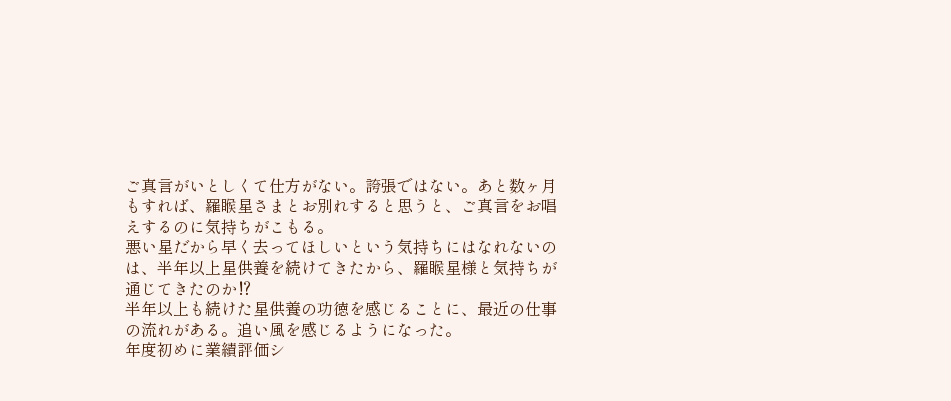ご真言がいとしくて仕方がない。誇張ではない。あと数ヶ月もすれば、羅睺星さまとお別れすると思うと、ご真言をお唱えするのに気持ちがこもる。
悪い星だから早く去ってほしいという気持ちにはなれないのは、半年以上星供養を続けてきたから、羅睺星様と気持ちが通じてきたのか⁉
半年以上も続けた星供養の功徳を感じることに、最近の仕事の流れがある。追い風を感じるようになった。
年度初めに業績評価シ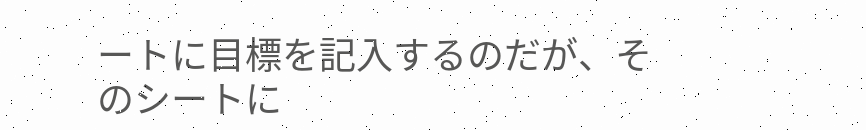ートに目標を記入するのだが、そのシートに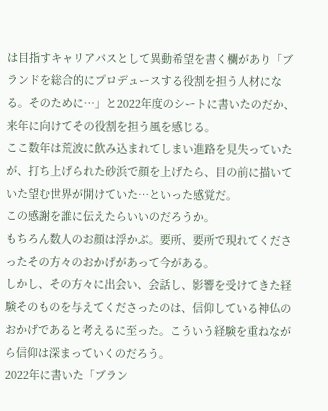は目指すキャリアパスとして異動希望を書く欄があり「ブランドを総合的にプロデュースする役割を担う人材になる。そのために…」と2022年度のシートに書いたのだか、来年に向けてその役割を担う風を感じる。
ここ数年は荒波に飲み込まれてしまい進路を見失っていたが、打ち上げられた砂浜で顔を上げたら、目の前に描いていた望む世界が開けていた…といった感覚だ。
この感謝を誰に伝えたらいいのだろうか。
もちろん数人のお顔は浮かぶ。要所、要所で現れてくださったその方々のおかげがあって今がある。
しかし、その方々に出会い、会話し、影響を受けてきた経験そのものを与えてくださったのは、信仰している神仏のおかげであると考えるに至った。こういう経験を重ねながら信仰は深まっていくのだろう。
2022年に書いた「ブラン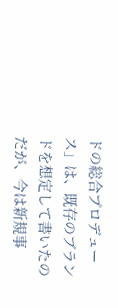ドの総合プロデュース」は、既存のブランドを想定して書いたのだが、今は新規事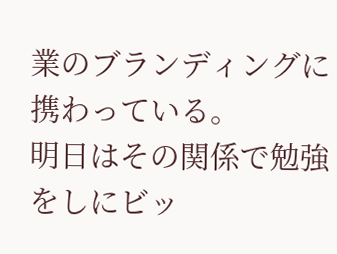業のブランディングに携わっている。
明日はその関係で勉強をしにビッ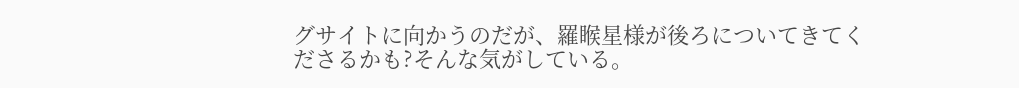グサイトに向かうのだが、羅睺星様が後ろについてきてくださるかも?そんな気がしている。